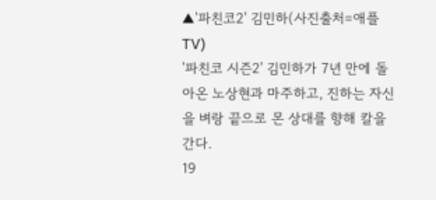▲'파친코2' 김민하(사진출처=애플TV)
'파친코 시즌2' 김민하가 7년 만에 돌아온 노상현과 마주하고, 진하는 자신을 벼랑 끝으로 몬 상대를 향해 칼을 간다.
19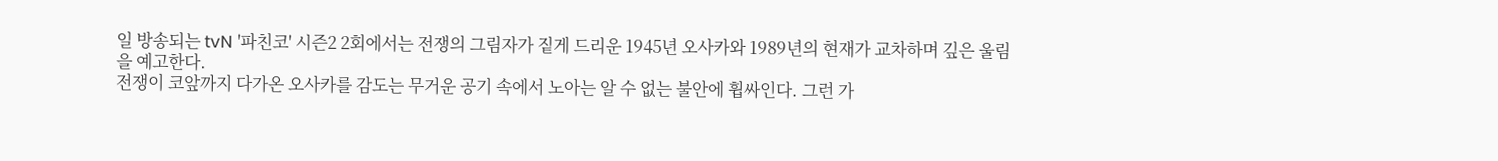일 방송되는 tvN '파친코' 시즌2 2회에서는 전쟁의 그림자가 짙게 드리운 1945년 오사카와 1989년의 현재가 교차하며 깊은 울림을 예고한다.
전쟁이 코앞까지 다가온 오사카를 감도는 무거운 공기 속에서 노아는 알 수 없는 불안에 휩싸인다. 그런 가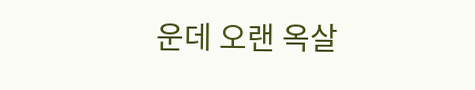운데 오랜 옥살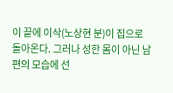이 끝에 이삭(노상현 분)이 집으로 돌아온다. 그러나 성한 몸이 아닌 남편의 모습에 선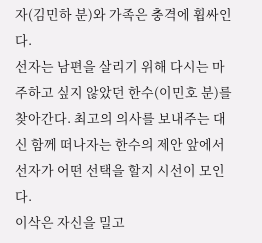자(김민하 분)와 가족은 충격에 휩싸인다.
선자는 남편을 살리기 위해 다시는 마주하고 싶지 않았던 한수(이민호 분)를 찾아간다. 최고의 의사를 보내주는 대신 함께 떠나자는 한수의 제안 앞에서 선자가 어떤 선택을 할지 시선이 모인다.
이삭은 자신을 밀고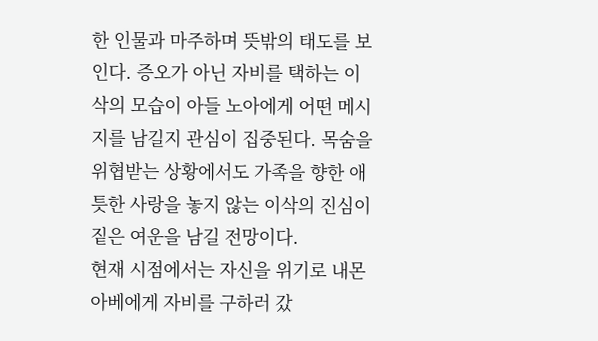한 인물과 마주하며 뜻밖의 태도를 보인다. 증오가 아닌 자비를 택하는 이삭의 모습이 아들 노아에게 어떤 메시지를 남길지 관심이 집중된다. 목숨을 위협받는 상황에서도 가족을 향한 애틋한 사랑을 놓지 않는 이삭의 진심이 짙은 여운을 남길 전망이다.
현재 시점에서는 자신을 위기로 내몬 아베에게 자비를 구하러 갔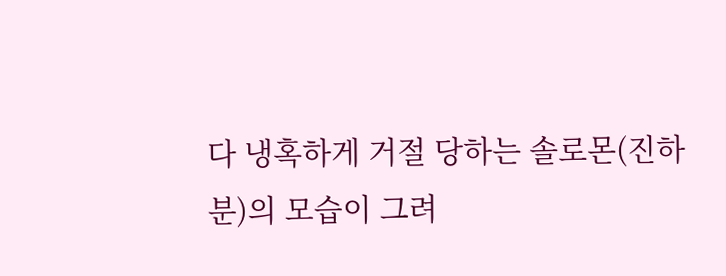다 냉혹하게 거절 당하는 솔로몬(진하 분)의 모습이 그려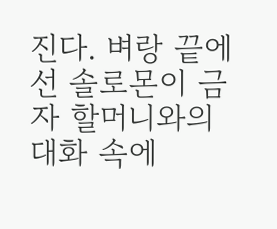진다. 벼랑 끝에 선 솔로몬이 금자 할머니와의 대화 속에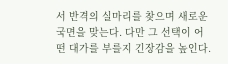서 반격의 실마리를 찾으며 새로운 국면을 맞는다. 다만 그 선택이 어떤 대가를 부를지 긴장감을 높인다.